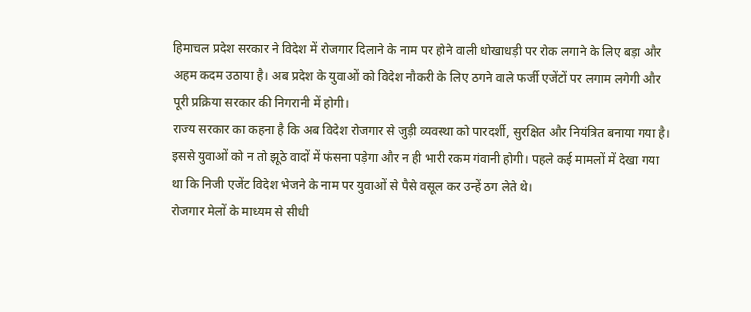हिमाचल प्रदेश सरकार ने विदेश में रोजगार दिलाने के नाम पर होने वाली धोखाधड़ी पर रोक लगाने के लिए बड़ा और अहम कदम उठाया है। अब प्रदेश के युवाओं को विदेश नौकरी के लिए ठगने वाले फर्जी एजेंटों पर लगाम लगेगी और पूरी प्रक्रिया सरकार की निगरानी में होगी।
राज्य सरकार का कहना है कि अब विदेश रोजगार से जुड़ी व्यवस्था को पारदर्शी, सुरक्षित और नियंत्रित बनाया गया है। इससे युवाओं को न तो झूठे वादों में फंसना पड़ेगा और न ही भारी रकम गंवानी होगी। पहले कई मामलों में देखा गया था कि निजी एजेंट विदेश भेजने के नाम पर युवाओं से पैसे वसूल कर उन्हें ठग लेते थे।
रोजगार मेलों के माध्यम से सीधी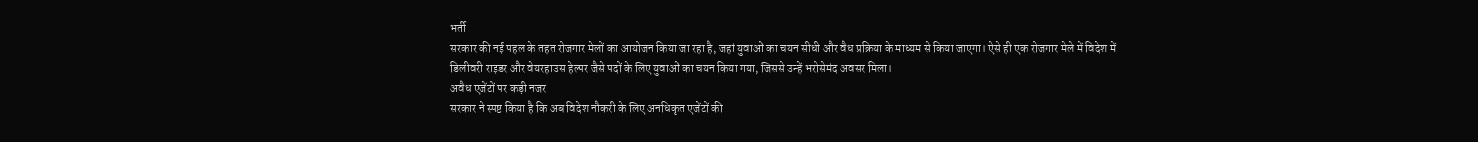भर्ती
सरकार की नई पहल के तहत रोजगार मेलों का आयोजन किया जा रहा है, जहां युवाओं का चयन सीधी और वैध प्रक्रिया के माध्यम से किया जाएगा। ऐसे ही एक रोजगार मेले में विदेश में डिलीवरी राइडर और वेयरहाउस हेल्पर जैसे पदों के लिए युवाओं का चयन किया गया, जिससे उन्हें भरोसेमंद अवसर मिला।
अवैध एजेंटों पर कड़ी नजर
सरकार ने स्पष्ट किया है कि अब विदेश नौकरी के लिए अनधिकृत एजेंटों की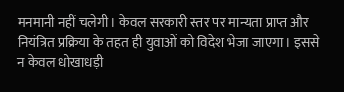मनमानी नहीं चलेगी। केवल सरकारी स्तर पर मान्यता प्राप्त और नियंत्रित प्रक्रिया के तहत ही युवाओं को विदेश भेजा जाएगा। इससे न केवल धोखाधड़ी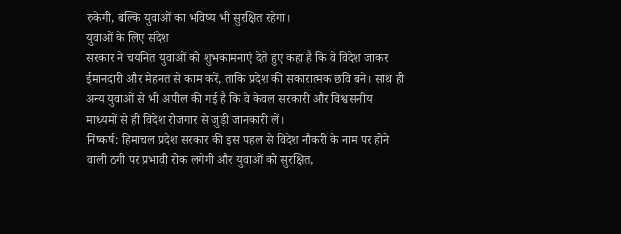रुकेगी, बल्कि युवाओं का भविष्य भी सुरक्षित रहेगा।
युवाओं के लिए संदेश
सरकार ने चयनित युवाओं को शुभकामनाएं देते हुए कहा है कि वे विदेश जाकर ईमानदारी और मेहनत से काम करें, ताकि प्रदेश की सकारात्मक छवि बने। साथ ही अन्य युवाओं से भी अपील की गई है कि वे केवल सरकारी और विश्वसनीय माध्यमों से ही विदेश रोजगार से जुड़ी जानकारी लें।
निष्कर्ष: हिमाचल प्रदेश सरकार की इस पहल से विदेश नौकरी के नाम पर होने वाली ठगी पर प्रभावी रोक लगेगी और युवाओं को सुरक्षित,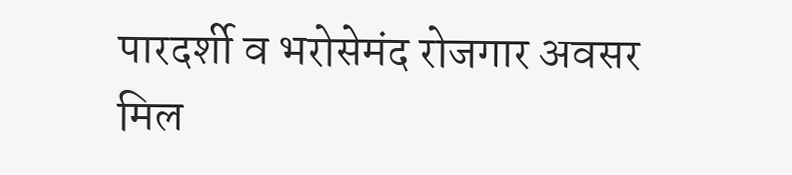पारदर्शी व भरोसेमंद रोजगार अवसर मिल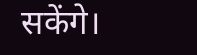सकेंगे।